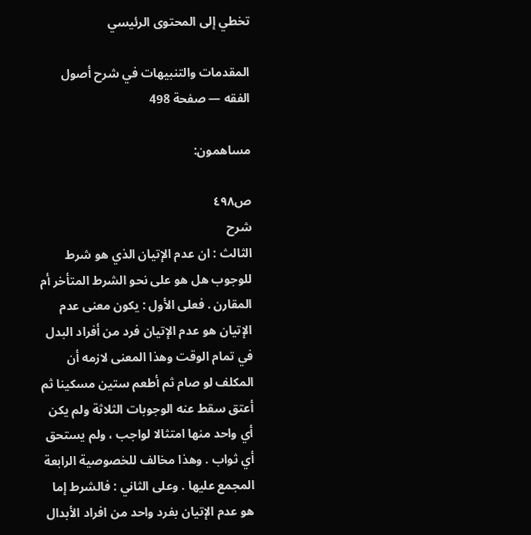تخطي إلى المحتوى الرئيسي

المقدمات والتنبيهات في شرح أصول الفقه — صفحة 498

مساهمون:

ص٤٩٨
شرح
الثالث : ان عدم الإتيان الذي هو شرط للوجوب هل هو على نحو الشرط المتأخر أم المقارن . فعلى الأول : يكون معنى عدم الإتيان هو عدم الإتيان فرد من أفراد البدل في تمام الوقت وهذا المعنى لازمه أن المكلف لو صام ثم أطعم ستين مسكينا ثم أعتق سقط عنه الوجوبات الثلاثة ولم يكن أي واحد منها امتثالا لواجب ، ولم يستحق أي ثواب . وهذا مخالف للخصوصية الرابعة المجمع عليها . وعلى الثاني : فالشرط إما هو عدم الإتيان بفرد واحد من افراد الأبدال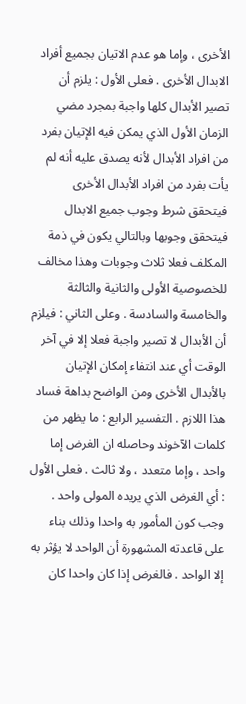الأخرى ، وإما هو عدم الاتيان بجميع أفراد الابدال الأخرى . فعلى الأول : يلزم أن تصير الأبدال كلها واجبة بمجرد مضي الزمان الأول الذي يمكن فيه الإتيان بفرد من افراد الأبدال لأنه يصدق عليه أنه لم يأت بفرد من افراد الأبدال الأخرى فيتحقق شرط وجوب جميع الابدال فيتحقق وجوبها وبالتالي يكون في ذمة المكلف فعلا ثلاث وجوبات وهذا مخالف للخصوصية الأولى والثانية والثالثة والخامسة والسادسة . وعلى الثاني : فيلزم أن الأبدال لا تصير واجبة فعلا إلا في آخر الوقت أي عند انتفاء إمكان الإتيان بالأبدال الأخرى ومن الواضح بداهة فساد هذا اللازم . التفسير الرابع : ما يظهر من كلمات الآخوند وحاصله ان الغرض إما واحد ، وإما متعدد ، ولا ثالث . فعلى الأول : أي الغرض الذي يريده المولى واحد . وجب كون المأمور به واحدا وذلك بناء على قاعدته المشهورة أن الواحد لا يؤثر به إلا الواحد . فالغرض إذا كان واحدا كان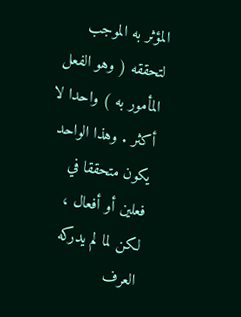المؤثر به الموجب لتحققه ( وهو الفعل المأمور به ) واحدا لا أكثر . وهذا الواحد يكون متحققا في فعلين أو أفعال ، لكن لما لم يدركه العرف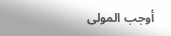أوجب المولى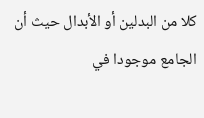كلا من البدلين أو الأبدال حيث أن الجامع موجودا في